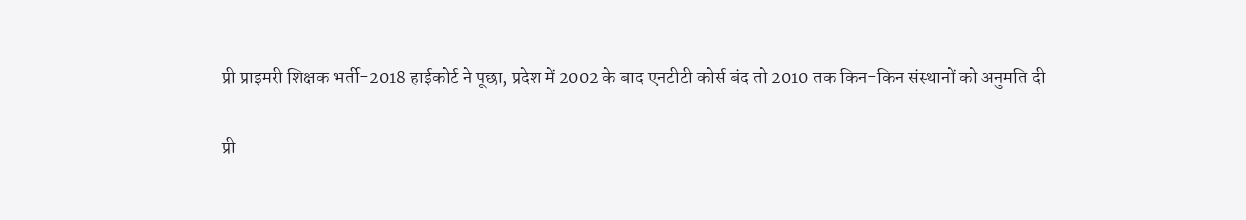प्री प्राइमरी शिक्षक भर्ती-2018 हाईकोर्ट ने पूछा, प्रदेश में 2002 के बाद एनटीटी कोर्स बंद तो 2010 तक किन-किन संस्थानों को अनुमति दी

प्री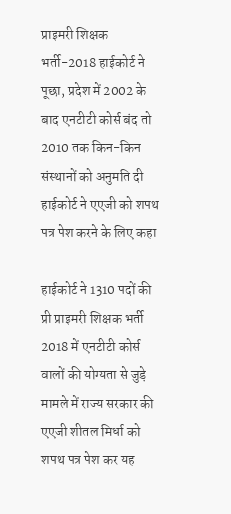प्राइमरी शिक्षक भर्ती-2018 हाईकोर्ट ने पूछा, प्रदेश में 2002 के बाद एनटीटी कोर्स बंद तो 2010 तक किन-किन संस्थानों को अनुमति दी
हाईकोर्ट ने एएजी को शपथ पत्र पेश करने के लिए कहा

हाईकोर्ट ने 1310 पदों की प्री प्राइमरी शिक्षक भर्ती 2018 में एनटीटी कोर्स वालों की योग्यता से जुड़े मामले में राज्य सरकार की एएजी शीतल मिर्धा को शपथ पत्र पेश कर यह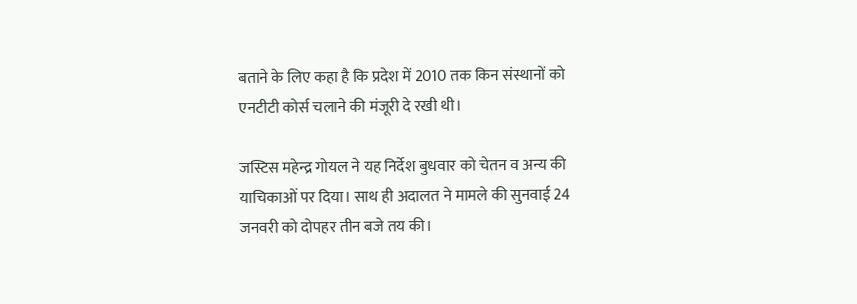बताने के लिए कहा है कि प्रदेश में 2010 तक किन संस्थानों को एनटीटी कोर्स चलाने की मंजूरी दे रखी थी।

जस्टिस महेन्द्र गोयल ने यह निर्देश बुधवार को चेतन व अन्य की याचिकाओं पर दिया। साथ ही अदालत ने मामले की सुनवाई 24 जनवरी को दोपहर तीन बजे तय की।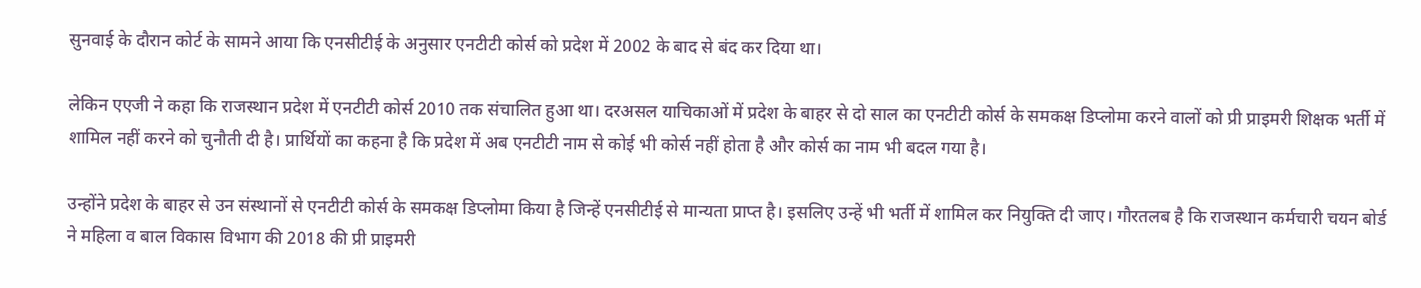सुनवाई के दौरान कोर्ट के सामने आया कि एनसीटीई के अनुसार एनटीटी कोर्स को प्रदेश में 2002 के बाद से बंद कर दिया था।

लेकिन एएजी ने कहा कि राजस्थान प्रदेश में एनटीटी कोर्स 2010 तक संचालित हुआ था। दरअसल याचिकाओं में प्रदेश के बाहर से दो साल का एनटीटी कोर्स के समकक्ष डिप्लोमा करने वालों को प्री प्राइमरी शिक्षक भर्ती में शामिल नहीं करने को चुनौती दी है। प्रार्थियों का कहना है कि प्रदेश में अब एनटीटी नाम से कोई भी कोर्स नहीं होता है और कोर्स का नाम भी बदल गया है।

उन्होंने प्रदेश के बाहर से उन संस्थानों से एनटीटी कोर्स के समकक्ष डिप्लोमा किया है जिन्हें एनसीटीई से मान्यता प्राप्त है। इसलिए उन्हें भी भर्ती में शामिल कर नियुक्ति दी जाए। गौरतलब है कि राजस्थान कर्मचारी चयन बोर्ड ने महिला व बाल विकास विभाग की 2018 की प्री प्राइमरी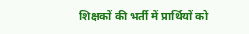शिक्षकों की भर्ती में प्रार्थियों को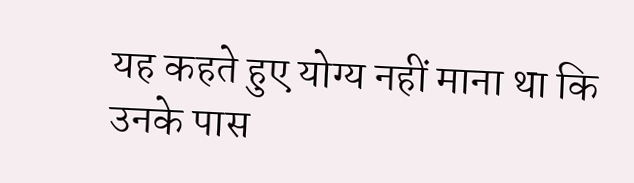यह कहते हुए योग्य नहीं माना था कि उनके पास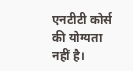एनटीटी कोर्स की योग्यता नहीं है।